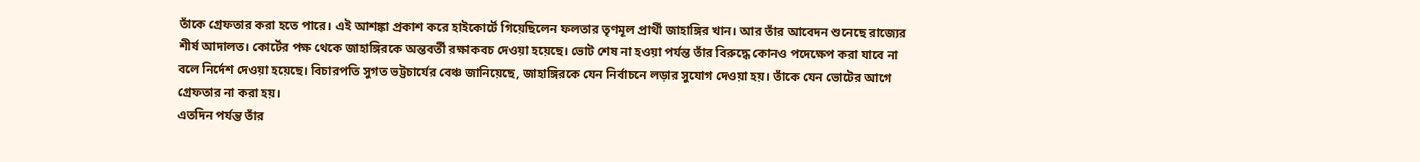তাঁকে গ্রেফতার করা হতে পারে। এই আশঙ্কা প্রকাশ করে হাইকোর্টে গিয়েছিলেন ফলতার তৃণমূল প্রার্থী জাহাঙ্গির খান। আর তাঁর আবেদন শুনেছে রাজ্যের শীর্ষ আদালত। কোর্টের পক্ষ থেকে জাহাঙ্গিরকে অন্তবর্তী রক্ষাকবচ দেওয়া হয়েছে। ভোট শেষ না হওয়া পর্যন্ত তাঁর বিরুদ্ধে কোনও পদেক্ষেপ করা যাবে না বলে নির্দেশ দেওয়া হয়েছে। বিচারপতি সুগত ভট্টচার্যের বেঞ্চ জানিয়েছে, জাহাঙ্গিরকে যেন নির্বাচনে লড়ার সুযোগ দেওয়া হয়। তাঁকে যেন ভোটের আগে গ্রেফতার না করা হয়।
এতদিন পর্যন্ত তাঁর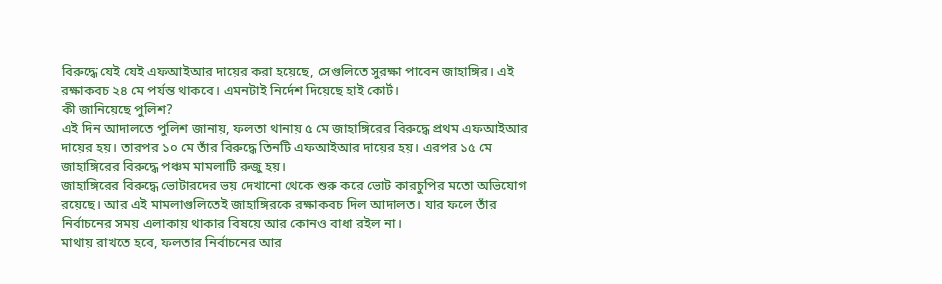বিরুদ্ধে যেই যেই এফআইআর দায়ের করা হয়েছে, সেগুলিতে সুরক্ষা পাবেন জাহাঙ্গির। এই রক্ষাকবচ ২৪ মে পর্যন্ত থাকবে। এমনটাই নির্দেশ দিয়েছে হাই কোর্ট।
কী জানিয়েছে পুলিশ?
এই দিন আদালতে পুলিশ জানায়, ফলতা থানায় ৫ মে জাহাঙ্গিরের বিরুদ্ধে প্রথম এফআইআর দায়ের হয়। তারপর ১০ মে তাঁর বিরুদ্ধে তিনটি এফআইআর দায়ের হয়। এরপর ১৫ মে জাহাঙ্গিরের বিরুদ্ধে পঞ্চম মামলাটি রুজু হয়।
জাহাঙ্গিরের বিরুদ্ধে ভোটারদের ভয় দেখানো থেকে শুরু করে ভোট কারচুপির মতো অভিযোগ রয়েছে। আর এই মামলাগুলিতেই জাহাঙ্গিরকে রক্ষাকবচ দিল আদালত। যার ফলে তাঁর নির্বাচনের সময় এলাকায় থাকার বিষয়ে আর কোনও বাধা রইল না।
মাথায় রাখতে হবে, ফলতার নির্বাচনের আর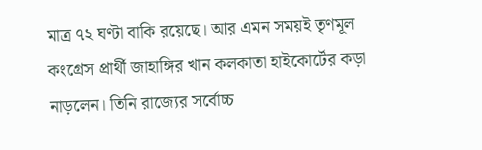মাত্র ৭২ ঘণ্টা বাকি রয়েছে। আর এমন সময়ই তৃণমূল কংগ্রেস প্রার্থী জাহাঙ্গির খান কলকাতা হাইকোর্টের কড়া নাড়লেন। তিনি রাজ্যের সর্বোচ্চ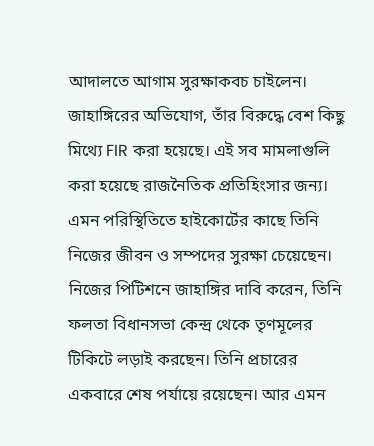আদালতে আগাম সুরক্ষাকবচ চাইলেন।
জাহাঙ্গিরের অভিযোগ, তাঁর বিরুদ্ধে বেশ কিছু মিথ্যে FIR করা হয়েছে। এই সব মামলাগুলি করা হয়েছে রাজনৈতিক প্রতিহিংসার জন্য। এমন পরিস্থিতিতে হাইকোর্টের কাছে তিনি নিজের জীবন ও সম্পদের সুরক্ষা চেয়েছেন।
নিজের পিটিশনে জাহাঙ্গির দাবি করেন, তিনি ফলতা বিধানসভা কেন্দ্র থেকে তৃণমূলের টিকিটে লড়াই করছেন। তিনি প্রচারের একবারে শেষ পর্যায়ে রয়েছেন। আর এমন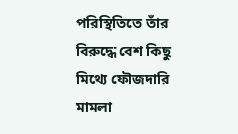পরিস্থিতিতে তাঁর বিরুদ্ধে বেশ কিছু মিথ্যে ফৌজদারি মামলা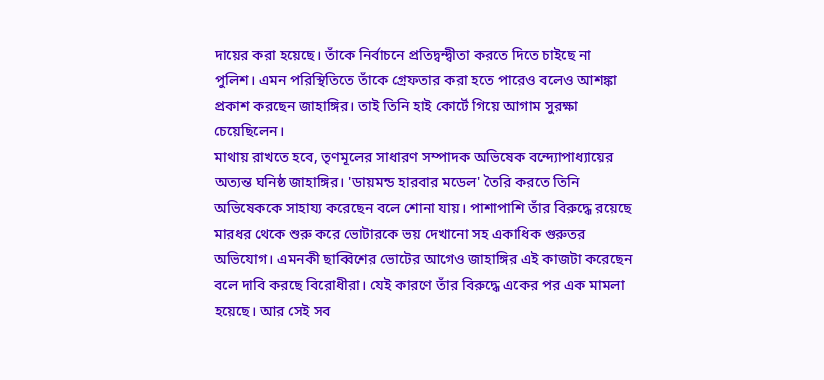দায়ের করা হয়েছে। তাঁকে নির্বাচনে প্রতিদ্বন্দ্বীতা করতে দিতে চাইছে না পুলিশ। এমন পরিস্থিতিতে তাঁকে গ্রেফতার করা হতে পারেও বলেও আশঙ্কা প্রকাশ করছেন জাহাঙ্গির। তাই তিনি হাই কোর্টে গিয়ে আগাম সুরক্ষা চেয়েছিলেন।
মাথায় রাখতে হবে, তৃণমূলের সাধারণ সম্পাদক অভিষেক বন্দ্যোপাধ্যায়ের অত্যন্ত ঘনিষ্ঠ জাহাঙ্গির। 'ডায়মন্ড হারবার মডেল' তৈরি করতে তিনি অভিষেককে সাহায্য করেছেন বলে শোনা যায়। পাশাপাশি তাঁর বিরুদ্ধে রয়েছে মারধর থেকে শুরু করে ভোটারকে ভয় দেখানো সহ একাধিক গুরুতর অভিযোগ। এমনকী ছাব্বিশের ভোটের আগেও জাহাঙ্গির এই কাজটা করেছেন বলে দাবি করছে বিরোধীরা। যেই কারণে তাঁর বিরুদ্ধে একের পর এক মামলা হয়েছে। আর সেই সব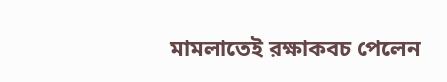মামলাতেই রক্ষাকবচ পেলেন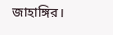জাহাঙ্গির।